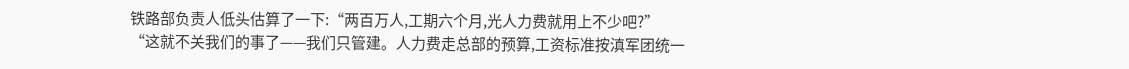铁路部负责人低头估算了一下:“两百万人,工期六个月,光人力费就用上不少吧?”
“这就不关我们的事了——我们只管建。人力费走总部的预算,工资标准按滇军团统一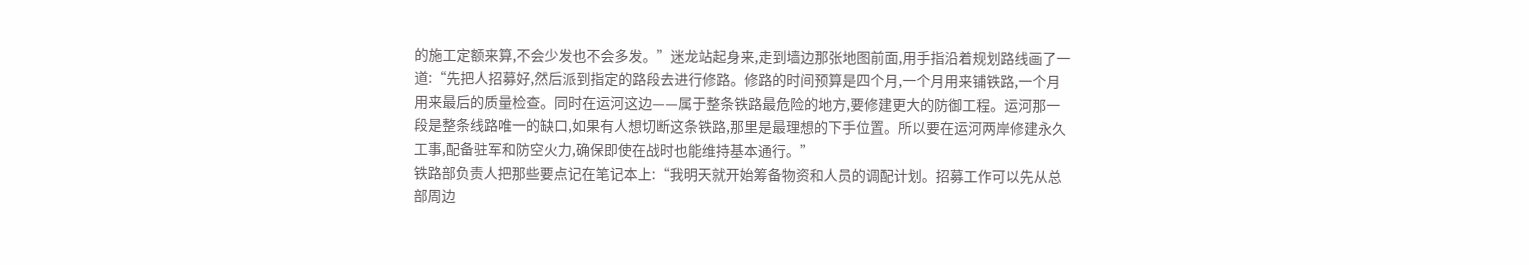的施工定额来算,不会少发也不会多发。”迷龙站起身来,走到墙边那张地图前面,用手指沿着规划路线画了一道:“先把人招募好,然后派到指定的路段去进行修路。修路的时间预算是四个月,一个月用来铺铁路,一个月用来最后的质量检查。同时在运河这边——属于整条铁路最危险的地方,要修建更大的防御工程。运河那一段是整条线路唯一的缺口,如果有人想切断这条铁路,那里是最理想的下手位置。所以要在运河两岸修建永久工事,配备驻军和防空火力,确保即使在战时也能维持基本通行。”
铁路部负责人把那些要点记在笔记本上:“我明天就开始筹备物资和人员的调配计划。招募工作可以先从总部周边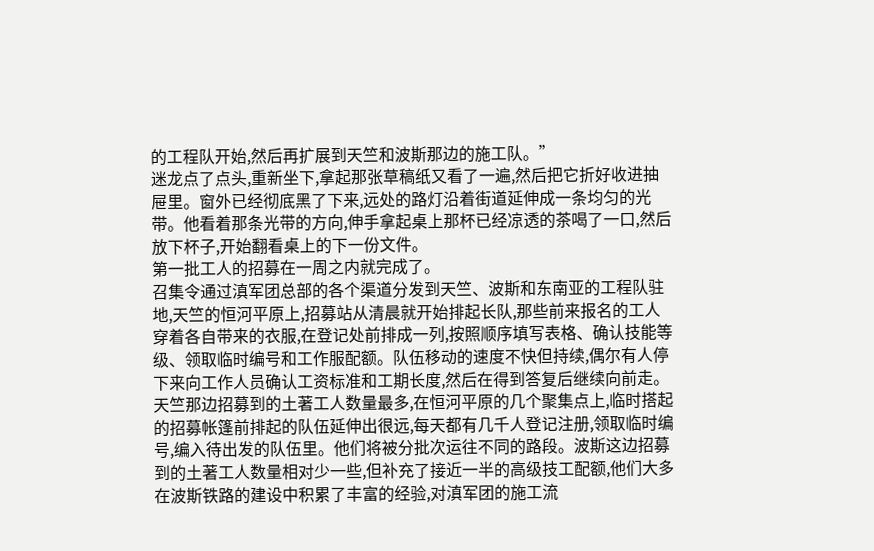的工程队开始,然后再扩展到天竺和波斯那边的施工队。”
迷龙点了点头,重新坐下,拿起那张草稿纸又看了一遍,然后把它折好收进抽屉里。窗外已经彻底黑了下来,远处的路灯沿着街道延伸成一条均匀的光带。他看着那条光带的方向,伸手拿起桌上那杯已经凉透的茶喝了一口,然后放下杯子,开始翻看桌上的下一份文件。
第一批工人的招募在一周之内就完成了。
召集令通过滇军团总部的各个渠道分发到天竺、波斯和东南亚的工程队驻地,天竺的恒河平原上,招募站从清晨就开始排起长队,那些前来报名的工人穿着各自带来的衣服,在登记处前排成一列,按照顺序填写表格、确认技能等级、领取临时编号和工作服配额。队伍移动的速度不快但持续,偶尔有人停下来向工作人员确认工资标准和工期长度,然后在得到答复后继续向前走。
天竺那边招募到的土著工人数量最多,在恒河平原的几个聚集点上,临时搭起的招募帐篷前排起的队伍延伸出很远,每天都有几千人登记注册,领取临时编号,编入待出发的队伍里。他们将被分批次运往不同的路段。波斯这边招募到的土著工人数量相对少一些,但补充了接近一半的高级技工配额,他们大多在波斯铁路的建设中积累了丰富的经验,对滇军团的施工流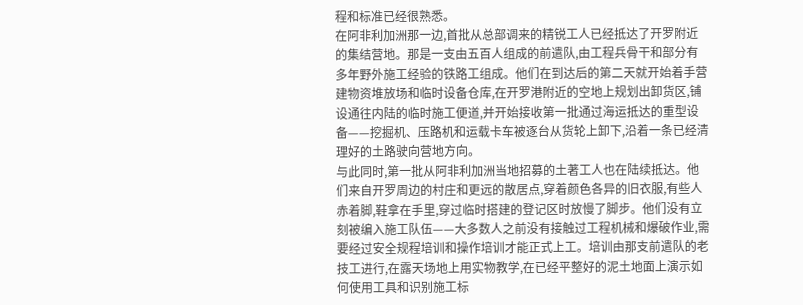程和标准已经很熟悉。
在阿非利加洲那一边,首批从总部调来的精锐工人已经抵达了开罗附近的集结营地。那是一支由五百人组成的前遣队,由工程兵骨干和部分有多年野外施工经验的铁路工组成。他们在到达后的第二天就开始着手营建物资堆放场和临时设备仓库,在开罗港附近的空地上规划出卸货区,铺设通往内陆的临时施工便道,并开始接收第一批通过海运抵达的重型设备——挖掘机、压路机和运载卡车被逐台从货轮上卸下,沿着一条已经清理好的土路驶向营地方向。
与此同时,第一批从阿非利加洲当地招募的土著工人也在陆续抵达。他们来自开罗周边的村庄和更远的散居点,穿着颜色各异的旧衣服,有些人赤着脚,鞋拿在手里,穿过临时搭建的登记区时放慢了脚步。他们没有立刻被编入施工队伍——大多数人之前没有接触过工程机械和爆破作业,需要经过安全规程培训和操作培训才能正式上工。培训由那支前遣队的老技工进行,在露天场地上用实物教学,在已经平整好的泥土地面上演示如何使用工具和识别施工标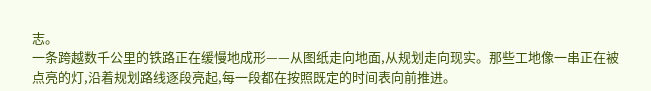志。
一条跨越数千公里的铁路正在缓慢地成形——从图纸走向地面,从规划走向现实。那些工地像一串正在被点亮的灯,沿着规划路线逐段亮起,每一段都在按照既定的时间表向前推进。